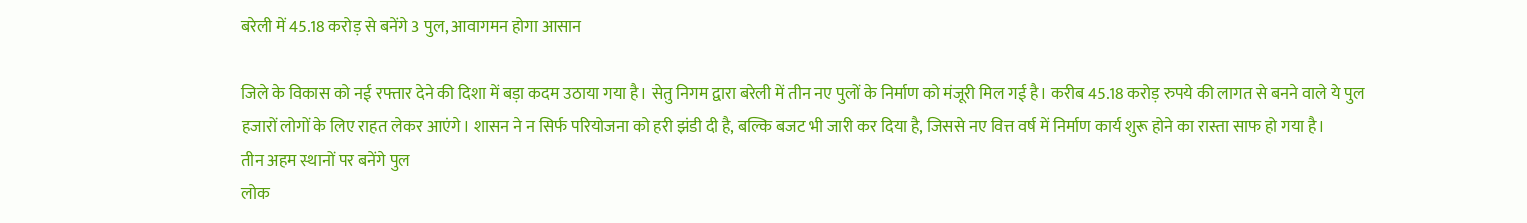बरेली में 45.18 करोड़ से बनेंगे 3 पुल, आवागमन होगा आसान

जिले के विकास को नई रफ्तार देने की दिशा में बड़ा कदम उठाया गया है। सेतु निगम द्वारा बरेली में तीन नए पुलों के निर्माण को मंजूरी मिल गई है। करीब 45.18 करोड़ रुपये की लागत से बनने वाले ये पुल हजारों लोगों के लिए राहत लेकर आएंगे। शासन ने न सिर्फ परियोजना को हरी झंडी दी है, बल्कि बजट भी जारी कर दिया है, जिससे नए वित्त वर्ष में निर्माण कार्य शुरू होने का रास्ता साफ हो गया है।
तीन अहम स्थानों पर बनेंगे पुल
लोक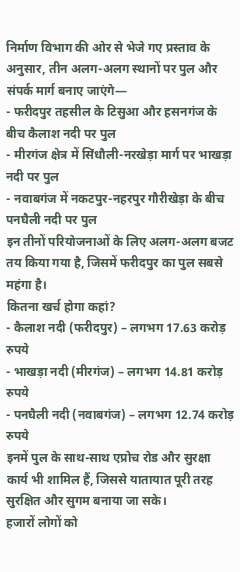निर्माण विभाग की ओर से भेजे गए प्रस्ताव के अनुसार, तीन अलग-अलग स्थानों पर पुल और संपर्क मार्ग बनाए जाएंगे—
- फरीदपुर तहसील के टिसुआ और हसनगंज के बीच कैलाश नदी पर पुल
- मीरगंज क्षेत्र में सिंधौली-नरखेड़ा मार्ग पर भाखड़ा नदी पर पुल
- नवाबगंज में नकटपुर-नहरपुर गौरीखेड़ा के बीच पनघैली नदी पर पुल
इन तीनों परियोजनाओं के लिए अलग-अलग बजट तय किया गया है, जिसमें फरीदपुर का पुल सबसे महंगा है।
कितना खर्च होगा कहां?
- कैलाश नदी (फरीदपुर) – लगभग 17.63 करोड़ रुपये
- भाखड़ा नदी (मीरगंज) – लगभग 14.81 करोड़ रुपये
- पनघैली नदी (नवाबगंज) – लगभग 12.74 करोड़ रुपये
इनमें पुल के साथ-साथ एप्रोच रोड और सुरक्षा कार्य भी शामिल हैं, जिससे यातायात पूरी तरह सुरक्षित और सुगम बनाया जा सके।
हजारों लोगों को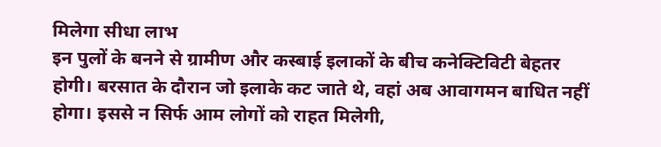मिलेगा सीधा लाभ
इन पुलों के बनने से ग्रामीण और कस्बाई इलाकों के बीच कनेक्टिविटी बेहतर होगी। बरसात के दौरान जो इलाके कट जाते थे, वहां अब आवागमन बाधित नहीं होगा। इससे न सिर्फ आम लोगों को राहत मिलेगी,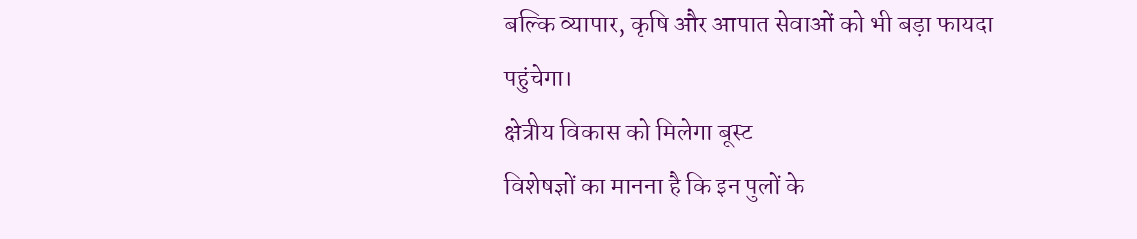बल्कि व्यापार, कृषि और आपात सेवाओं को भी बड़ा फायदा पहुंचेगा।
क्षेत्रीय विकास को मिलेगा बूस्ट
विशेषज्ञों का मानना है कि इन पुलों के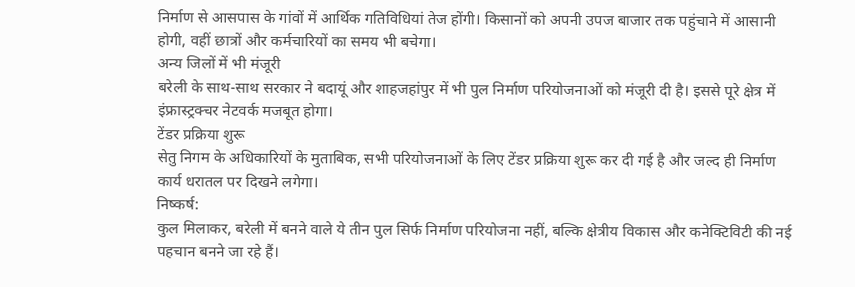निर्माण से आसपास के गांवों में आर्थिक गतिविधियां तेज होंगी। किसानों को अपनी उपज बाजार तक पहुंचाने में आसानी होगी, वहीं छात्रों और कर्मचारियों का समय भी बचेगा।
अन्य जिलों में भी मंजूरी
बरेली के साथ-साथ सरकार ने बदायूं और शाहजहांपुर में भी पुल निर्माण परियोजनाओं को मंजूरी दी है। इससे पूरे क्षेत्र में इंफ्रास्ट्रक्चर नेटवर्क मजबूत होगा।
टेंडर प्रक्रिया शुरू
सेतु निगम के अधिकारियों के मुताबिक, सभी परियोजनाओं के लिए टेंडर प्रक्रिया शुरू कर दी गई है और जल्द ही निर्माण कार्य धरातल पर दिखने लगेगा।
निष्कर्ष:
कुल मिलाकर, बरेली में बनने वाले ये तीन पुल सिर्फ निर्माण परियोजना नहीं, बल्कि क्षेत्रीय विकास और कनेक्टिविटी की नई पहचान बनने जा रहे हैं।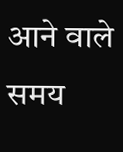आने वाले समय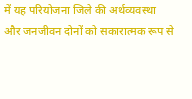में यह परियोजना जिले की अर्थव्यवस्था और जनजीवन दोनों को सकारात्मक रूप से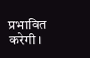प्रभावित करेगी।